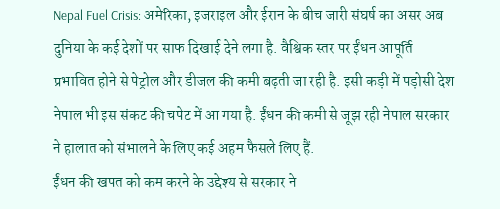Nepal Fuel Crisis: अमेरिका, इजराइल और ईरान के बीच जारी संघर्ष का असर अब दुनिया के कई देशों पर साफ दिखाई देने लगा है. वैश्विक स्तर पर ईंधन आपूर्ति प्रभावित होने से पेट्रोल और डीजल की कमी बढ़ती जा रही है. इसी कड़ी में पड़ोसी देश नेपाल भी इस संकट की चपेट में आ गया है. ईंधन की कमी से जूझ रही नेपाल सरकार ने हालात को संभालने के लिए कई अहम फैसले लिए हैं.
ईंधन की खपत को कम करने के उद्देश्य से सरकार ने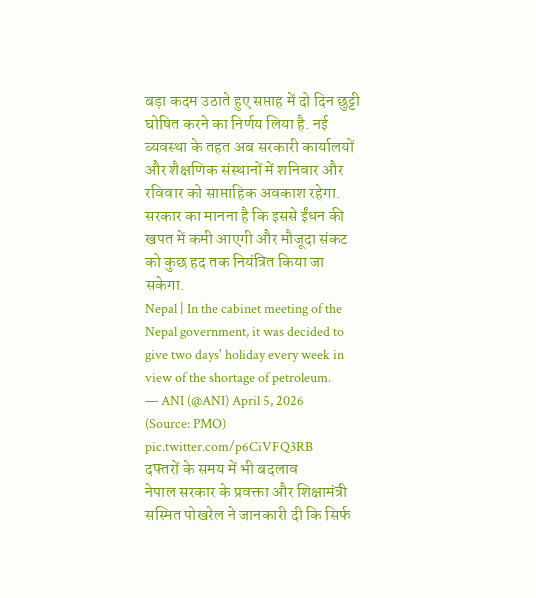बड़ा कदम उठाते हुए सप्ताह में दो दिन छुट्टी घोषित करने का निर्णय लिया है. नई व्यवस्था के तहत अब सरकारी कार्यालयों और शैक्षणिक संस्थानों में शनिवार और रविवार को साप्ताहिक अवकाश रहेगा. सरकार का मानना है कि इससे ईंधन की खपत में कमी आएगी और मौजूदा संकट को कुछ हद तक नियंत्रित किया जा सकेगा.
Nepal | In the cabinet meeting of the Nepal government, it was decided to give two days' holiday every week in view of the shortage of petroleum.
— ANI (@ANI) April 5, 2026
(Source: PMO) pic.twitter.com/p6CiVFQ3RB
दफ्तरों के समय में भी बदलाव
नेपाल सरकार के प्रवक्ता और शिक्षामंत्री सस्मित पोखरेल ने जानकारी दी कि सिर्फ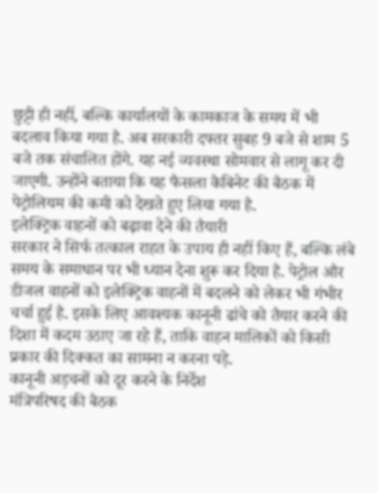छुट्टी ही नहीं, बल्कि कार्यालयों के कामकाज के समय में भी बदलाव किया गया है. अब सरकारी दफ्तर सुबह 9 बजे से शाम 5 बजे तक संचालित होंगे. यह नई व्यवस्था सोमवार से लागू कर दी जाएगी. उन्होंने बताया कि यह फैसला कैबिनेट की बैठक में पेट्रोलियम की कमी को देखते हुए लिया गया है.
इलेक्ट्रिक वाहनों को बढ़ावा देने की तैयारी
सरकार ने सिर्फ तत्काल राहत के उपाय ही नहीं किए हैं, बल्कि लंबे समय के समाधान पर भी ध्यान देना शुरू कर दिया है. पेट्रोल और डीजल वाहनों को इलेक्ट्रिक वाहनों में बदलने को लेकर भी गंभीर चर्चा हुई है. इसके लिए आवश्यक कानूनी ढांचे को तैयार करने की दिशा में कदम उठाए जा रहे हैं, ताकि वाहन मालिकों को किसी प्रकार की दिक्कत का सामना न करना पड़े.
कानूनी अड़चनों को दूर करने के निर्देश
मंत्रिपरिषद की बैठक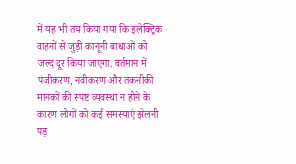में यह भी तय किया गया कि इलेक्ट्रिक वाहनों से जुड़ी कानूनी बाधाओं को जल्द दूर किया जाएगा. वर्तमान में पंजीकरण, नवीकरण और तकनीकी मानकों की स्पष्ट व्यवस्था न होने के कारण लोगों को कई समस्याएं झेलनी पड़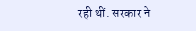रही थीं. सरकार ने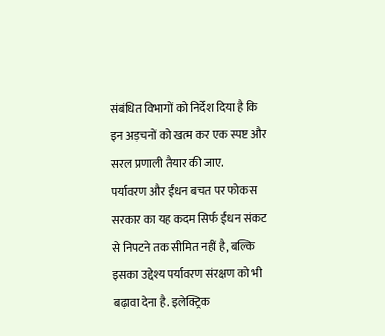संबंधित विभागों को निर्देश दिया है कि इन अड़चनों को खत्म कर एक स्पष्ट और सरल प्रणाली तैयार की जाए.
पर्यावरण और ईंधन बचत पर फोकस
सरकार का यह कदम सिर्फ ईंधन संकट से निपटने तक सीमित नहीं है, बल्कि इसका उद्देश्य पर्यावरण संरक्षण को भी बढ़ावा देना है. इलेक्ट्रिक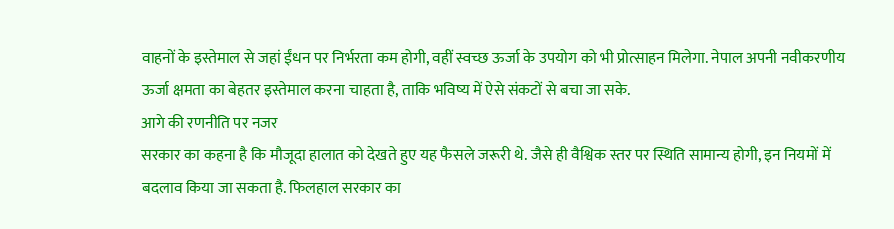वाहनों के इस्तेमाल से जहां ईंधन पर निर्भरता कम होगी, वहीं स्वच्छ ऊर्जा के उपयोग को भी प्रोत्साहन मिलेगा. नेपाल अपनी नवीकरणीय ऊर्जा क्षमता का बेहतर इस्तेमाल करना चाहता है, ताकि भविष्य में ऐसे संकटों से बचा जा सके.
आगे की रणनीति पर नजर
सरकार का कहना है कि मौजूदा हालात को देखते हुए यह फैसले जरूरी थे. जैसे ही वैश्विक स्तर पर स्थिति सामान्य होगी, इन नियमों में बदलाव किया जा सकता है. फिलहाल सरकार का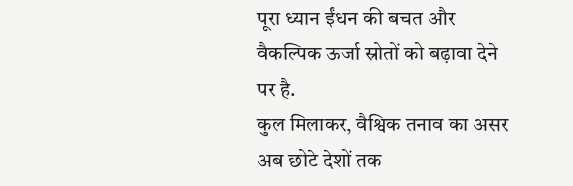पूरा ध्यान ईंधन की बचत और वैकल्पिक ऊर्जा स्रोतों को बढ़ावा देने पर है.
कुल मिलाकर, वैश्विक तनाव का असर अब छोटे देशों तक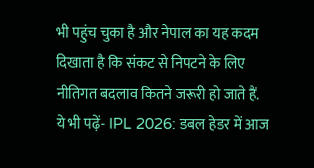भी पहुंच चुका है और नेपाल का यह कदम दिखाता है कि संकट से निपटने के लिए नीतिगत बदलाव कितने जरूरी हो जाते हैं.
ये भी पढ़ें- IPL 2026: डबल हेडर में आज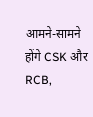आमने-सामने होंगे CSK और RCB,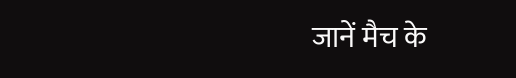जानें मैच के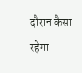दौरान कैसा रहेगा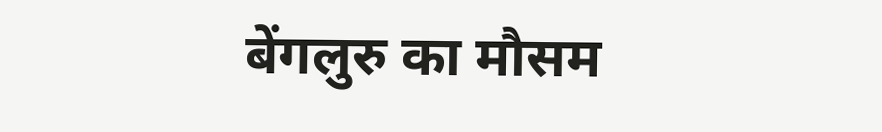बेंगलुरु का मौसम